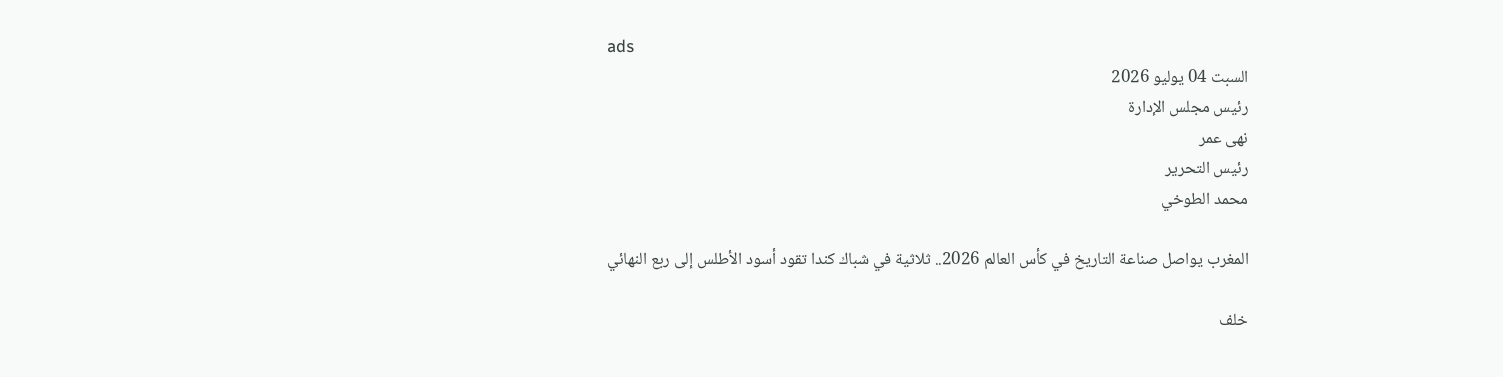ads
السبت 04 يوليو 2026
رئيس مجلس الإدارة
نهى عمر
رئيس التحرير
محمد الطوخي

المغرب يواصل صناعة التاريخ في كأس العالم 2026.. ثلاثية في شباك كندا تقود أسود الأطلس إلى ربع النهائي

خلف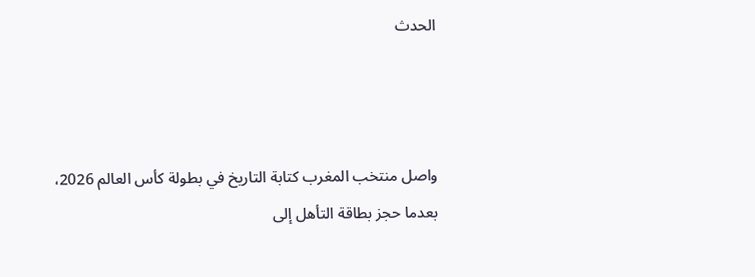الحدث



واصل منتخب المغرب كتابة التاريخ في بطولة كأس العالم 2026، بعدما حجز بطاقة التأهل إلى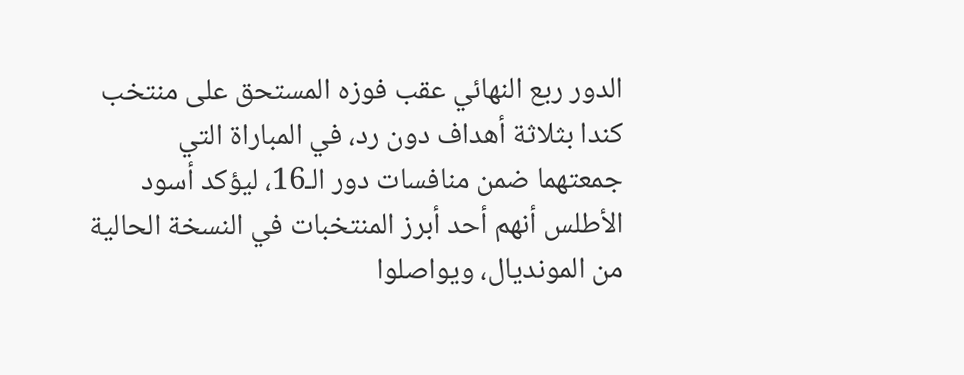الدور ربع النهائي عقب فوزه المستحق على منتخب كندا بثلاثة أهداف دون رد، في المباراة التي جمعتهما ضمن منافسات دور الـ16، ليؤكد أسود الأطلس أنهم أحد أبرز المنتخبات في النسخة الحالية من المونديال، ويواصلوا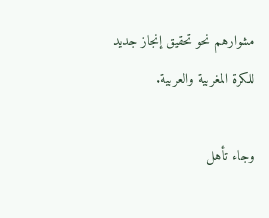مشوارهم نحو تحقيق إنجاز جديد للكرة المغربية والعربية.

وجاء تأهل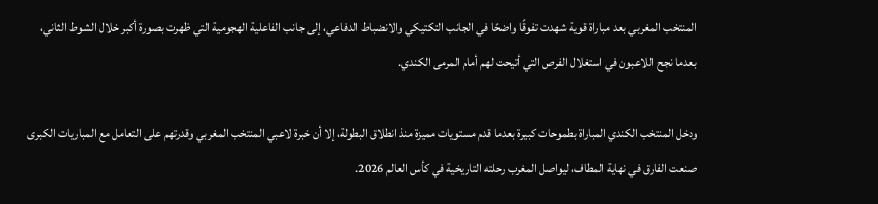المنتخب المغربي بعد مباراة قوية شهدت تفوقًا واضحًا في الجانب التكتيكي والانضباط الدفاعي، إلى جانب الفاعلية الهجومية التي ظهرت بصورة أكبر خلال الشوط الثاني، بعدما نجح اللاعبون في استغلال الفرص التي أتيحت لهم أمام المرمى الكندي.

ودخل المنتخب الكندي المباراة بطموحات كبيرة بعدما قدم مستويات مميزة منذ انطلاق البطولة، إلا أن خبرة لاعبي المنتخب المغربي وقدرتهم على التعامل مع المباريات الكبرى صنعت الفارق في نهاية المطاف، ليواصل المغرب رحلته التاريخية في كأس العالم 2026.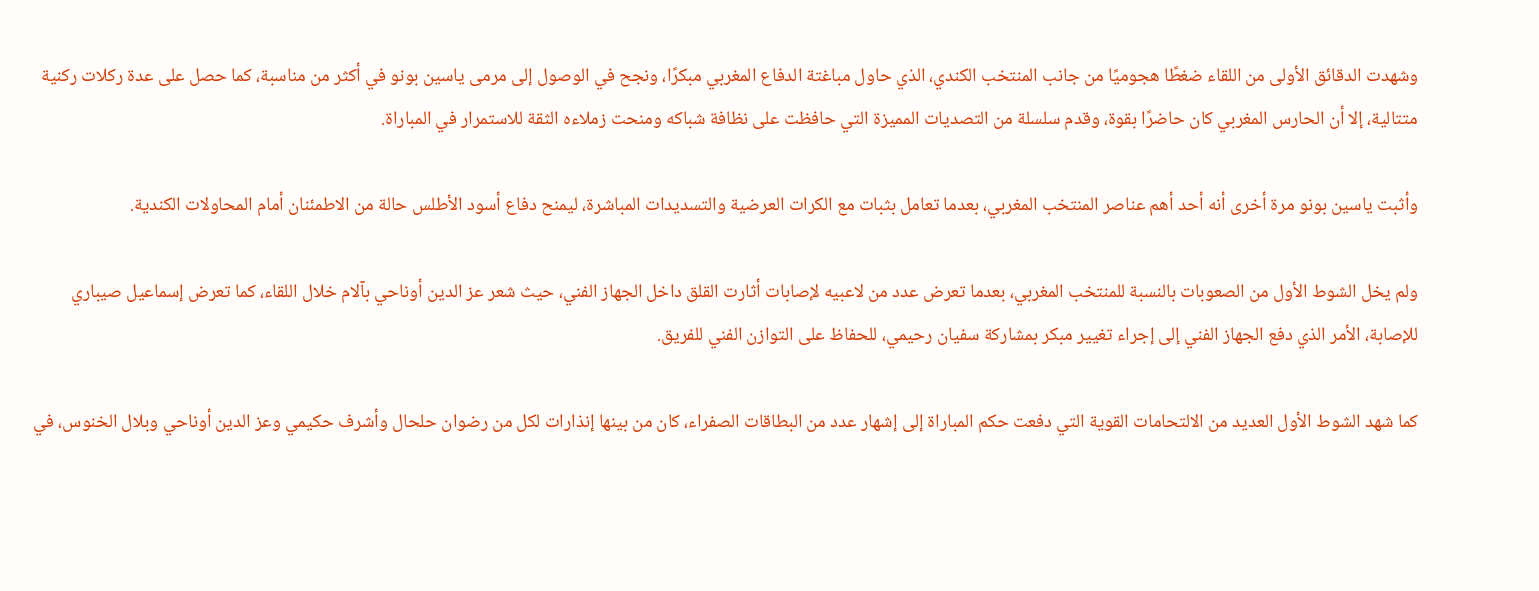وشهدت الدقائق الأولى من اللقاء ضغطًا هجوميًا من جانب المنتخب الكندي، الذي حاول مباغتة الدفاع المغربي مبكرًا، ونجح في الوصول إلى مرمى ياسين بونو في أكثر من مناسبة، كما حصل على عدة ركلات ركنية متتالية، إلا أن الحارس المغربي كان حاضرًا بقوة، وقدم سلسلة من التصديات المميزة التي حافظت على نظافة شباكه ومنحت زملاءه الثقة للاستمرار في المباراة.

وأثبت ياسين بونو مرة أخرى أنه أحد أهم عناصر المنتخب المغربي، بعدما تعامل بثبات مع الكرات العرضية والتسديدات المباشرة، ليمنح دفاع أسود الأطلس حالة من الاطمئنان أمام المحاولات الكندية.

ولم يخل الشوط الأول من الصعوبات بالنسبة للمنتخب المغربي، بعدما تعرض عدد من لاعبيه لإصابات أثارت القلق داخل الجهاز الفني، حيث شعر عز الدين أوناحي بآلام خلال اللقاء، كما تعرض إسماعيل صيباري للإصابة، الأمر الذي دفع الجهاز الفني إلى إجراء تغيير مبكر بمشاركة سفيان رحيمي، للحفاظ على التوازن الفني للفريق.

كما شهد الشوط الأول العديد من الالتحامات القوية التي دفعت حكم المباراة إلى إشهار عدد من البطاقات الصفراء، كان من بينها إنذارات لكل من رضوان حلحال وأشرف حكيمي وعز الدين أوناحي وبلال الخنوس، في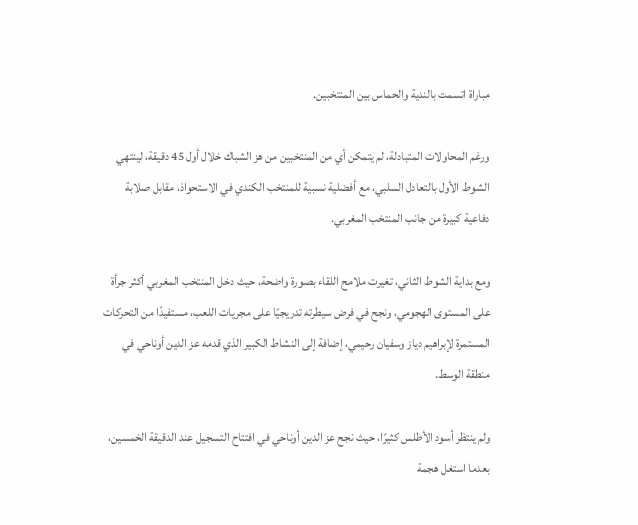مباراة اتسمت بالندية والحماس بين المنتخبين.

ورغم المحاولات المتبادلة، لم يتمكن أي من المنتخبين من هز الشباك خلال أول 45 دقيقة، لينتهي الشوط الأول بالتعادل السلبي، مع أفضلية نسبية للمنتخب الكندي في الاستحواذ، مقابل صلابة دفاعية كبيرة من جانب المنتخب المغربي.

ومع بداية الشوط الثاني، تغيرت ملامح اللقاء بصورة واضحة، حيث دخل المنتخب المغربي أكثر جرأة على المستوى الهجومي، ونجح في فرض سيطرته تدريجيًا على مجريات اللعب، مستفيدًا من التحركات المستمرة لإبراهيم دياز وسفيان رحيمي، إضافة إلى النشاط الكبير الذي قدمه عز الدين أوناحي في منطقة الوسط.

ولم ينتظر أسود الأطلس كثيرًا، حيث نجح عز الدين أوناحي في افتتاح التسجيل عند الدقيقة الخمسين، بعدما استغل هجمة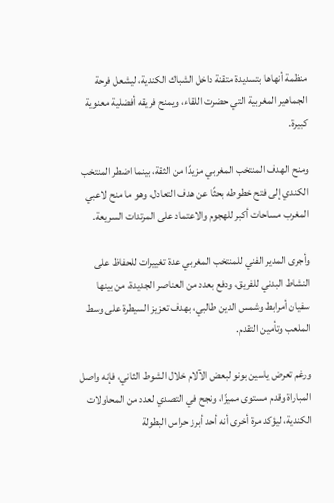منظمة أنهاها بتسديدة متقنة داخل الشباك الكندية، ليشعل فرحة الجماهير المغربية التي حضرت اللقاء، ويمنح فريقه أفضلية معنوية كبيرة.

ومنح الهدف المنتخب المغربي مزيدًا من الثقة، بينما اضطر المنتخب الكندي إلى فتح خطوطه بحثًا عن هدف التعادل، وهو ما منح لاعبي المغرب مساحات أكبر للهجوم والاعتماد على المرتدات السريعة.

وأجرى المدير الفني للمنتخب المغربي عدة تغييرات للحفاظ على النشاط البدني للفريق، ودفع بعدد من العناصر الجديدة، من بينها سفيان أمرابط وشمس الدين طالبي، بهدف تعزيز السيطرة على وسط الملعب وتأمين التقدم.

ورغم تعرض ياسين بونو لبعض الآلام خلال الشوط الثاني، فإنه واصل المباراة وقدم مستوى مميزًا، ونجح في التصدي لعدد من المحاولات الكندية، ليؤكد مرة أخرى أنه أحد أبرز حراس البطولة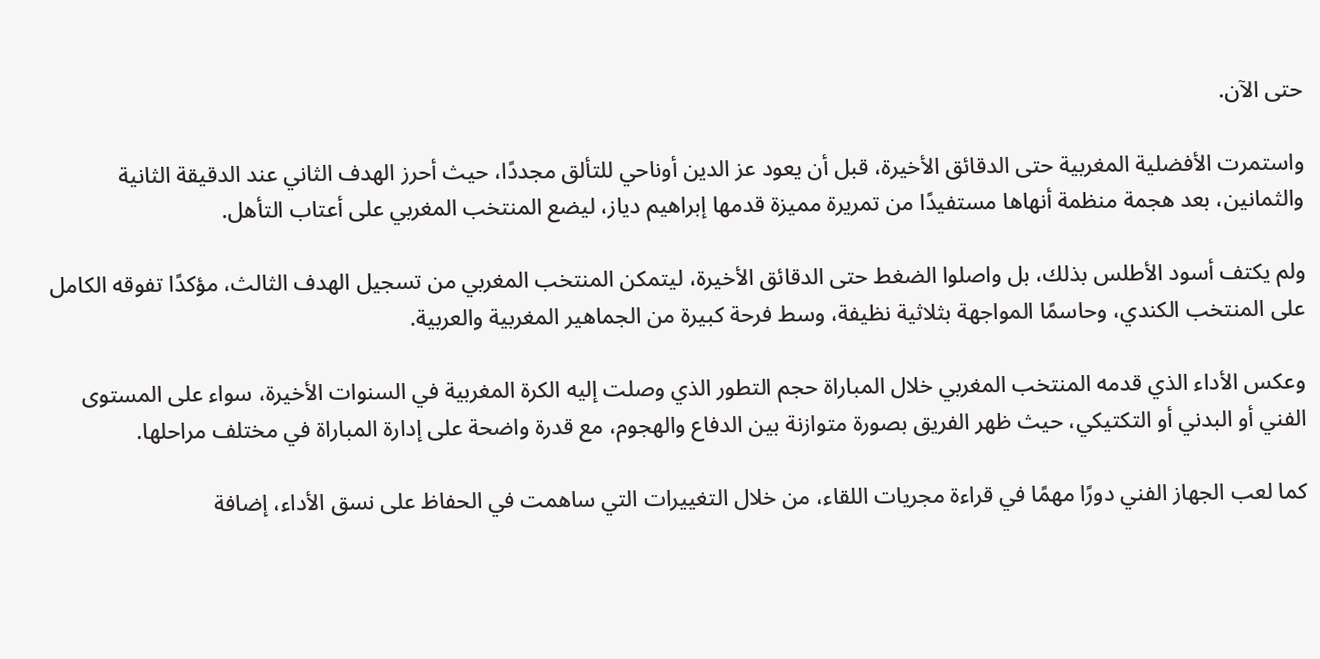حتى الآن.

واستمرت الأفضلية المغربية حتى الدقائق الأخيرة، قبل أن يعود عز الدين أوناحي للتألق مجددًا، حيث أحرز الهدف الثاني عند الدقيقة الثانية والثمانين، بعد هجمة منظمة أنهاها مستفيدًا من تمريرة مميزة قدمها إبراهيم دياز، ليضع المنتخب المغربي على أعتاب التأهل.

ولم يكتف أسود الأطلس بذلك، بل واصلوا الضغط حتى الدقائق الأخيرة، ليتمكن المنتخب المغربي من تسجيل الهدف الثالث، مؤكدًا تفوقه الكامل على المنتخب الكندي، وحاسمًا المواجهة بثلاثية نظيفة، وسط فرحة كبيرة من الجماهير المغربية والعربية.

وعكس الأداء الذي قدمه المنتخب المغربي خلال المباراة حجم التطور الذي وصلت إليه الكرة المغربية في السنوات الأخيرة، سواء على المستوى الفني أو البدني أو التكتيكي، حيث ظهر الفريق بصورة متوازنة بين الدفاع والهجوم، مع قدرة واضحة على إدارة المباراة في مختلف مراحلها.

كما لعب الجهاز الفني دورًا مهمًا في قراءة مجريات اللقاء، من خلال التغييرات التي ساهمت في الحفاظ على نسق الأداء، إضافة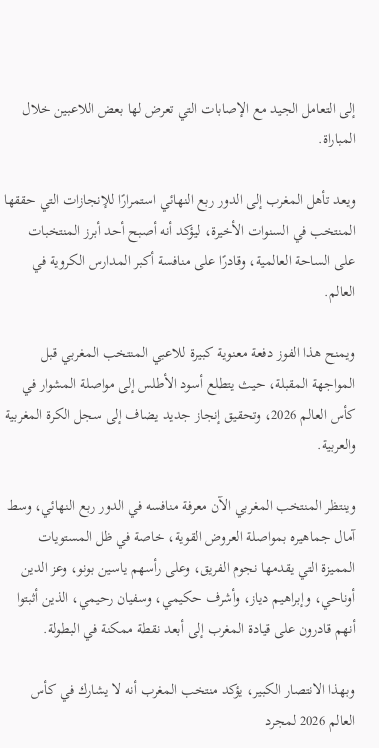إلى التعامل الجيد مع الإصابات التي تعرض لها بعض اللاعبين خلال المباراة.

ويعد تأهل المغرب إلى الدور ربع النهائي استمرارًا للإنجازات التي حققها المنتخب في السنوات الأخيرة، ليؤكد أنه أصبح أحد أبرز المنتخبات على الساحة العالمية، وقادرًا على منافسة أكبر المدارس الكروية في العالم.

ويمنح هذا الفوز دفعة معنوية كبيرة للاعبي المنتخب المغربي قبل المواجهة المقبلة، حيث يتطلع أسود الأطلس إلى مواصلة المشوار في كأس العالم 2026، وتحقيق إنجاز جديد يضاف إلى سجل الكرة المغربية والعربية.

وينتظر المنتخب المغربي الآن معرفة منافسه في الدور ربع النهائي، وسط آمال جماهيره بمواصلة العروض القوية، خاصة في ظل المستويات المميزة التي يقدمها نجوم الفريق، وعلى رأسهم ياسين بونو، وعز الدين أوناحي، وإبراهيم دياز، وأشرف حكيمي، وسفيان رحيمي، الذين أثبتوا أنهم قادرون على قيادة المغرب إلى أبعد نقطة ممكنة في البطولة.

وبهذا الانتصار الكبير، يؤكد منتخب المغرب أنه لا يشارك في كأس العالم 2026 لمجرد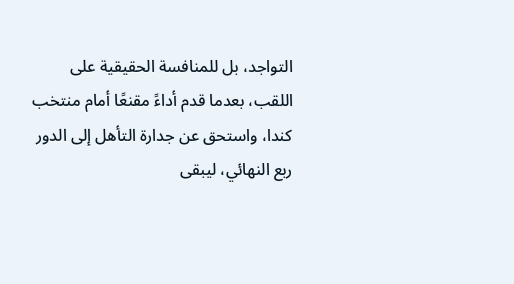التواجد، بل للمنافسة الحقيقية على اللقب، بعدما قدم أداءً مقنعًا أمام منتخب كندا، واستحق عن جدارة التأهل إلى الدور ربع النهائي، ليبقى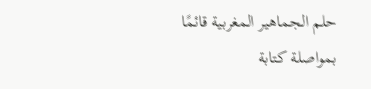حلم الجماهير المغربية قائمًا بمواصلة كتابة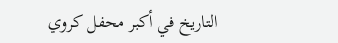التاريخ في أكبر محفل كروي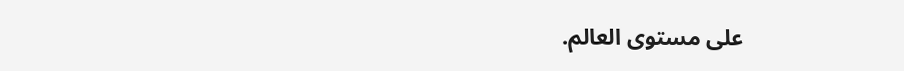على مستوى العالم.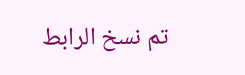تم نسخ الرابط